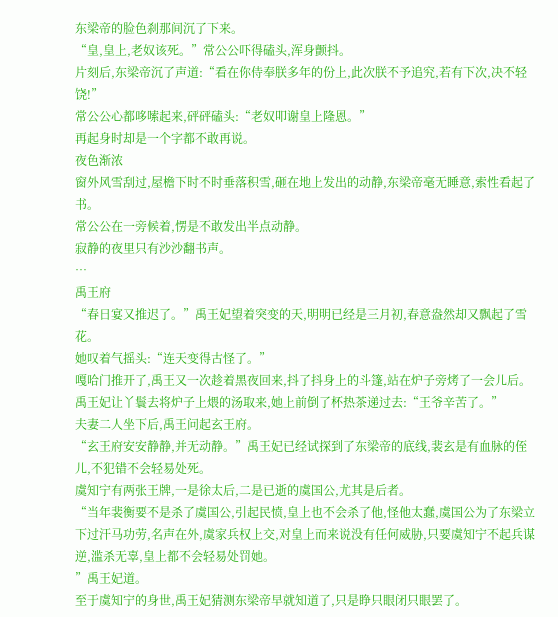东梁帝的脸色刹那间沉了下来。
“皇,皇上,老奴该死。”常公公吓得磕头,浑身颤抖。
片刻后,东梁帝沉了声道:“看在你侍奉朕多年的份上,此次朕不予追究,若有下次,决不轻饶!”
常公公心都哆嗦起来,砰砰磕头:“老奴叩谢皇上隆恩。”
再起身时却是一个字都不敢再说。
夜色渐浓
窗外风雪刮过,屋檐下时不时垂落积雪,砸在地上发出的动静,东梁帝毫无睡意,索性看起了书。
常公公在一旁候着,愣是不敢发出半点动静。
寂静的夜里只有沙沙翻书声。
…
禹王府
“春日宴又推迟了。”禹王妃望着突变的天,明明已经是三月初,春意盎然却又飘起了雪花。
她叹着气摇头:“连天变得古怪了。”
嘎哈门推开了,禹王又一次趁着黑夜回来,抖了抖身上的斗篷,站在炉子旁烤了一会儿后。
禹王妃让丫鬟去将炉子上煨的汤取来,她上前倒了杯热茶递过去:“王爷辛苦了。”
夫妻二人坐下后,禹王问起玄王府。
“玄王府安安静静,并无动静。”禹王妃已经试探到了东梁帝的底线,裴玄是有血脉的侄儿,不犯错不会轻易处死。
虞知宁有两张王牌,一是徐太后,二是已逝的虞国公,尤其是后者。
“当年裴衡要不是杀了虞国公,引起民愤,皇上也不会杀了他,怪他太蠢,虞国公为了东梁立下过汗马功劳,名声在外,虞家兵权上交,对皇上而来说没有任何威胁,只要虞知宁不起兵谋逆,滥杀无辜,皇上都不会轻易处罚她。
”禹王妃道。
至于虞知宁的身世,禹王妃猜测东梁帝早就知道了,只是睁只眼闭只眼罢了。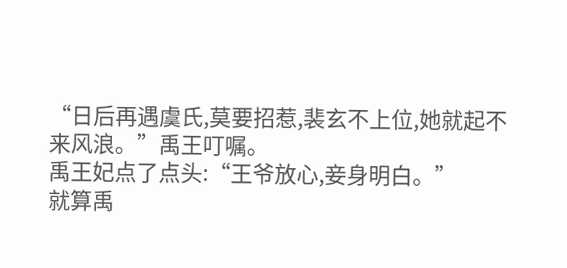“日后再遇虞氏,莫要招惹,裴玄不上位,她就起不来风浪。”禹王叮嘱。
禹王妃点了点头:“王爷放心,妾身明白。”
就算禹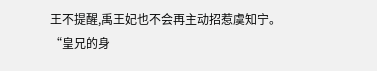王不提醒,禹王妃也不会再主动招惹虞知宁。
“皇兄的身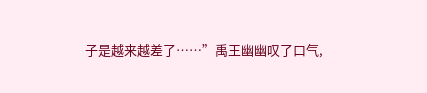子是越来越差了……”禹王幽幽叹了口气,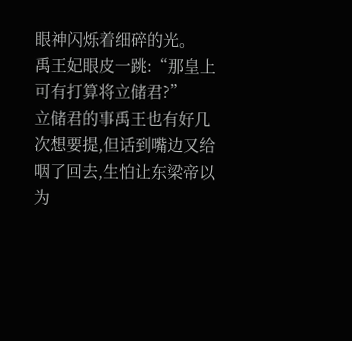眼神闪烁着细碎的光。
禹王妃眼皮一跳:“那皇上可有打算将立储君?”
立储君的事禹王也有好几次想要提,但话到嘴边又给咽了回去,生怕让东梁帝以为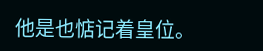他是也惦记着皇位。